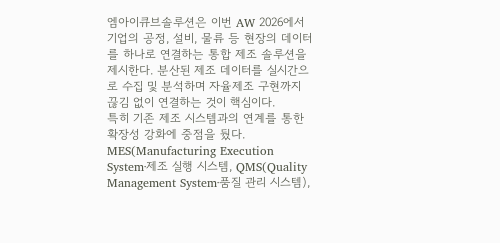엠아이큐브솔루션은 이번 AW 2026에서 기업의 공정, 설비, 물류 등 현장의 데이터를 하나로 연결하는 통합 제조 솔루션을 제시한다. 분산된 제조 데이터를 실시간으로 수집 및 분석하며 자율제조 구현까지 끊김 없이 연결하는 것이 핵심이다.
특히 기존 제조 시스템과의 연계를 통한 확장성 강화에 중점을 뒀다. MES(Manufacturing Execution System·제조 실행 시스템, QMS(Quality Management System·품질 관리 시스템),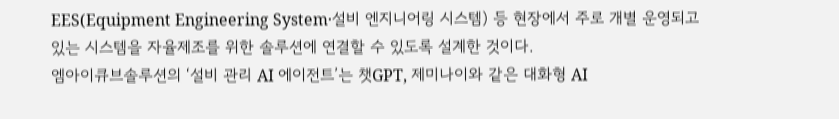EES(Equipment Engineering System·설비 엔지니어링 시스템) 등 현장에서 주로 개별 운영되고 있는 시스템을 자율제조를 위한 솔루션에 연결할 수 있도록 설계한 것이다.
엠아이큐브솔루션의 ‘설비 관리 AI 에이전트’는 챗GPT, 제미나이와 같은 대화형 AI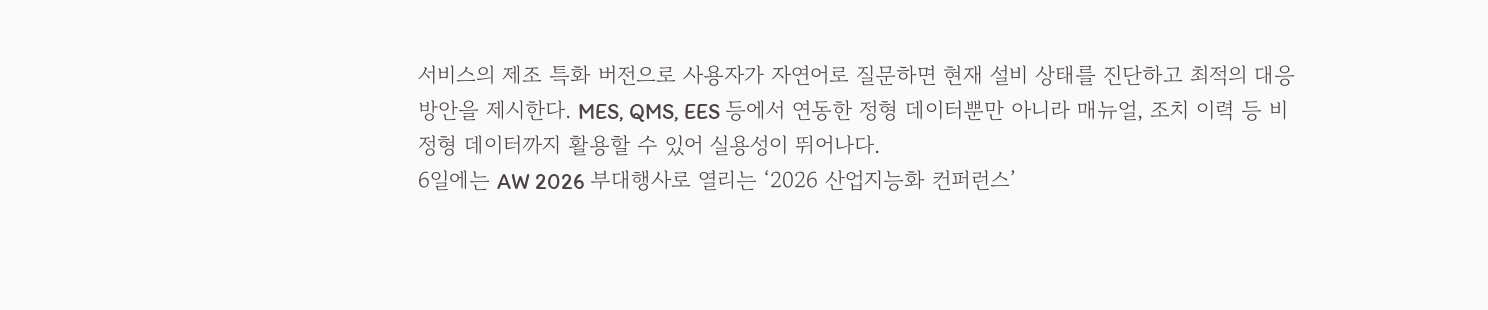서비스의 제조 특화 버전으로 사용자가 자연어로 질문하면 현재 설비 상태를 진단하고 최적의 대응 방안을 제시한다. MES, QMS, EES 등에서 연동한 정형 데이터뿐만 아니라 매뉴얼, 조치 이력 등 비정형 데이터까지 활용할 수 있어 실용성이 뛰어나다.
6일에는 AW 2026 부대행사로 열리는 ‘2026 산업지능화 컨퍼런스’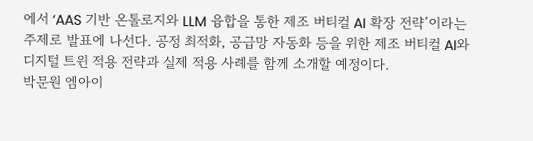에서 ‘AAS 기반 온톨로지와 LLM 융합을 통한 제조 버티컬 AI 확장 전략’이라는 주제로 발표에 나선다. 공정 최적화, 공급망 자동화 등을 위한 제조 버티컬 AI와 디지털 트윈 적용 전략과 실제 적용 사례를 함께 소개할 예정이다.
박문원 엠아이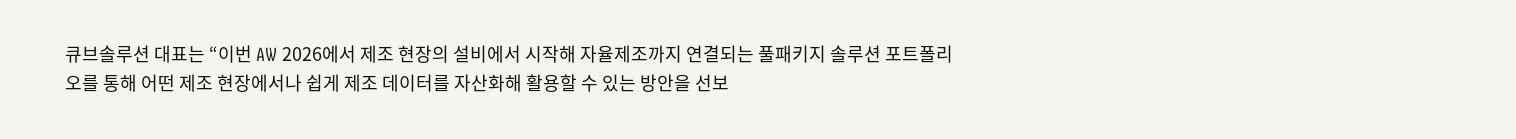큐브솔루션 대표는 “이번 AW 2026에서 제조 현장의 설비에서 시작해 자율제조까지 연결되는 풀패키지 솔루션 포트폴리오를 통해 어떤 제조 현장에서나 쉽게 제조 데이터를 자산화해 활용할 수 있는 방안을 선보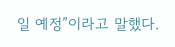일 예정”이라고 말했다.